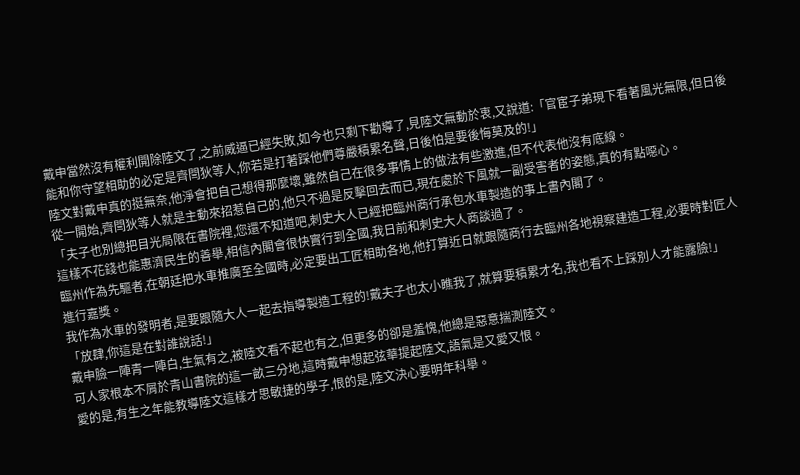戴申當然沒有權利開除陸文了,之前威逼已經失敗,如今也只剩下勸導了,見陸文無動於衷,又說道:「官宦子弟現下看著風光無限,但日後能和你守望相助的必定是齊閆狄等人,你若是打著踩他們尊嚴積累名聲,日後怕是要後悔莫及的!」
陸文對戴申真的挺無奈,他淨會把自己想得那麼壞,雖然自己在很多事情上的做法有些激進,但不代表他沒有底線。
從一開始,齊閆狄等人就是主動來招惹自己的,他只不過是反擊回去而已,現在處於下風就一副受害者的姿態,真的有點噁心。
「夫子也別總把目光局限在書院裡,您還不知道吧,刺史大人已經把臨州商行承包水車製造的事上書內閣了。
這樣不花錢也能惠濟民生的善舉,相信內閣會很快實行到全國,我日前和刺史大人商談過了。
臨州作為先驅者,在朝廷把水車推廣至全國時,必定要出工匠相助各地,他打算近日就跟隨商行去臨州各地視察建造工程,必要時對匠人進行嘉獎。
我作為水車的發明者,是要跟隨大人一起去指導製造工程的!戴夫子也太小瞧我了,就算要積累才名,我也看不上踩別人才能露臉!」
「放肆,你這是在對誰說話!」
戴申臉一陣青一陣白,生氣有之,被陸文看不起也有之,但更多的卻是羞愧,他總是惡意揣測陸文。
可人家根本不屑於青山書院的這一畝三分地,這時戴申想起弦華提起陸文,語氣是又愛又恨。
愛的是,有生之年能教導陸文這樣才思敏捷的學子,恨的是,陸文決心要明年科舉。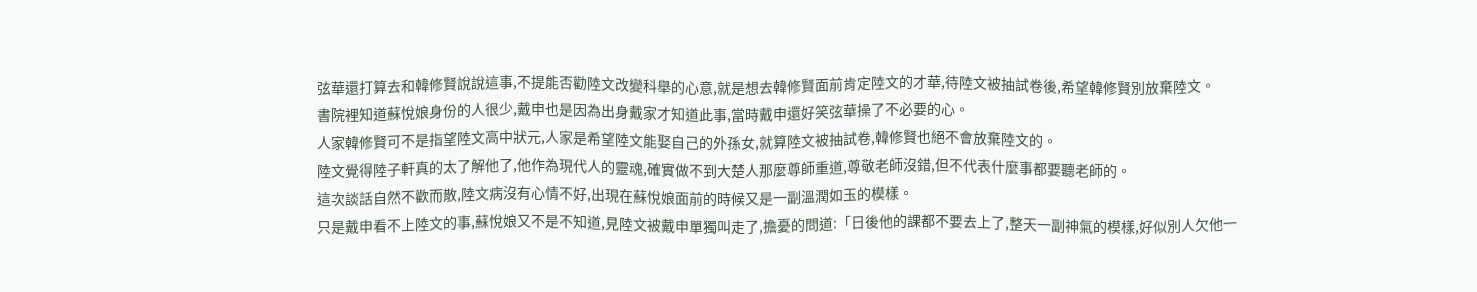弦華還打算去和韓修賢說說這事,不提能否勸陸文改變科舉的心意,就是想去韓修賢面前肯定陸文的才華,待陸文被抽試卷後,希望韓修賢別放棄陸文。
書院裡知道蘇悅娘身份的人很少,戴申也是因為出身戴家才知道此事,當時戴申還好笑弦華操了不必要的心。
人家韓修賢可不是指望陸文高中狀元,人家是希望陸文能娶自己的外孫女,就算陸文被抽試卷,韓修賢也絕不會放棄陸文的。
陸文覺得陸子軒真的太了解他了,他作為現代人的靈魂,確實做不到大楚人那麼尊師重道,尊敬老師沒錯,但不代表什麼事都要聽老師的。
這次談話自然不歡而散,陸文病沒有心情不好,出現在蘇悅娘面前的時候又是一副溫潤如玉的模樣。
只是戴申看不上陸文的事,蘇悅娘又不是不知道,見陸文被戴申單獨叫走了,擔憂的問道:「日後他的課都不要去上了,整天一副神氣的模樣,好似別人欠他一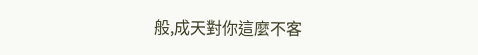般,成天對你這麼不客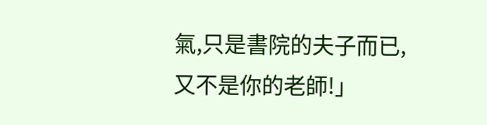氣,只是書院的夫子而已,又不是你的老師!」